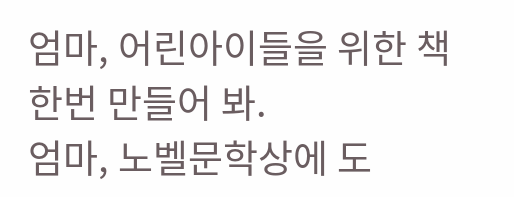엄마, 어린아이들을 위한 책 한번 만들어 봐.
엄마, 노벨문학상에 도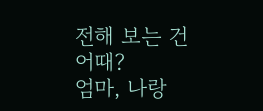전해 보는 건 어때?
엄마, 나랑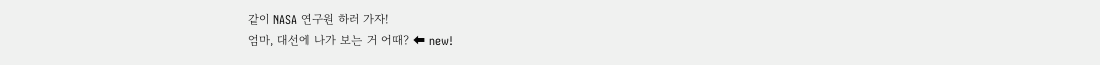같이 NASA 연구원 하러 가자!
엄마, 대선에 나가 보는 거 어때? ⬅ new!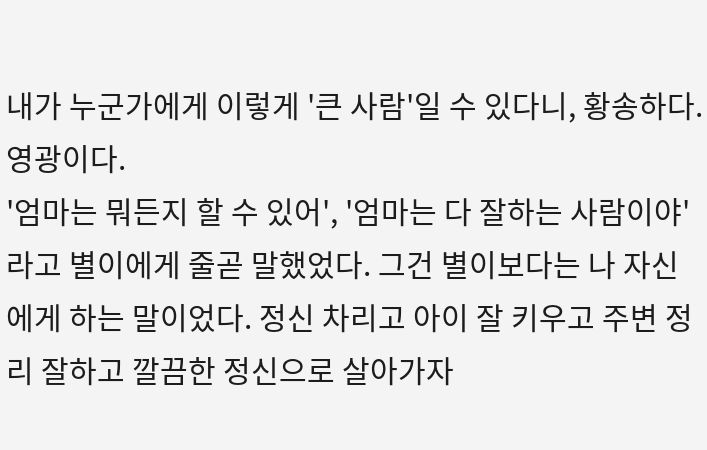내가 누군가에게 이렇게 '큰 사람'일 수 있다니, 황송하다. 영광이다.
'엄마는 뭐든지 할 수 있어', '엄마는 다 잘하는 사람이야'라고 별이에게 줄곧 말했었다. 그건 별이보다는 나 자신에게 하는 말이었다. 정신 차리고 아이 잘 키우고 주변 정리 잘하고 깔끔한 정신으로 살아가자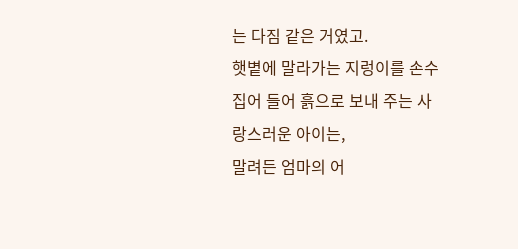는 다짐 같은 거였고.
햇볕에 말라가는 지렁이를 손수 집어 들어 흙으로 보내 주는 사랑스러운 아이는,
말려든 엄마의 어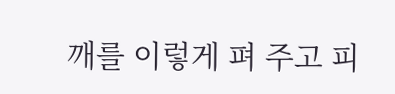깨를 이렇게 펴 주고 피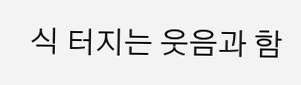식 터지는 웃음과 함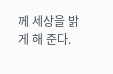께 세상을 밝게 해 준다.